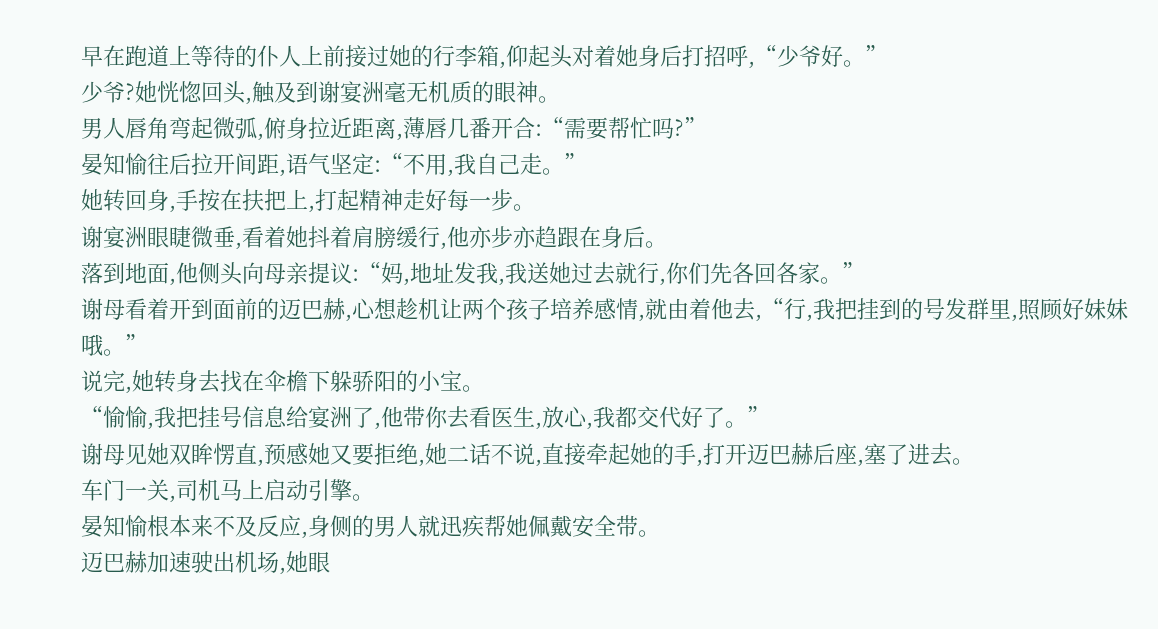早在跑道上等待的仆人上前接过她的行李箱,仰起头对着她身后打招呼,“少爷好。”
少爷?她恍惚回头,触及到谢宴洲毫无机质的眼神。
男人唇角弯起微弧,俯身拉近距离,薄唇几番开合:“需要帮忙吗?”
晏知愉往后拉开间距,语气坚定:“不用,我自己走。”
她转回身,手按在扶把上,打起精神走好每一步。
谢宴洲眼睫微垂,看着她抖着肩膀缓行,他亦步亦趋跟在身后。
落到地面,他侧头向母亲提议:“妈,地址发我,我送她过去就行,你们先各回各家。”
谢母看着开到面前的迈巴赫,心想趁机让两个孩子培养感情,就由着他去,“行,我把挂到的号发群里,照顾好妹妹哦。”
说完,她转身去找在伞檐下躲骄阳的小宝。
“愉愉,我把挂号信息给宴洲了,他带你去看医生,放心,我都交代好了。”
谢母见她双眸愣直,预感她又要拒绝,她二话不说,直接牵起她的手,打开迈巴赫后座,塞了进去。
车门一关,司机马上启动引擎。
晏知愉根本来不及反应,身侧的男人就迅疾帮她佩戴安全带。
迈巴赫加速驶出机场,她眼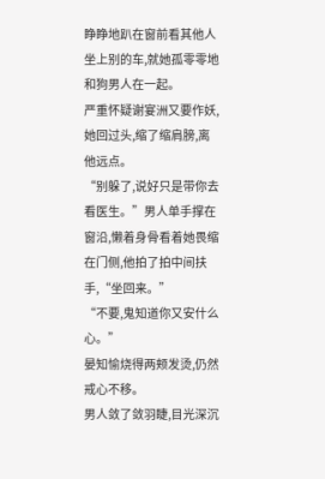睁睁地趴在窗前看其他人坐上别的车,就她孤零零地和狗男人在一起。
严重怀疑谢宴洲又要作妖,她回过头,缩了缩肩膀,离他远点。
“别躲了,说好只是带你去看医生。”男人单手撑在窗沿,懒着身骨看着她畏缩在门侧,他拍了拍中间扶手,“坐回来。”
“不要,鬼知道你又安什么心。”
晏知愉烧得两颊发烫,仍然戒心不移。
男人敛了敛羽睫,目光深沉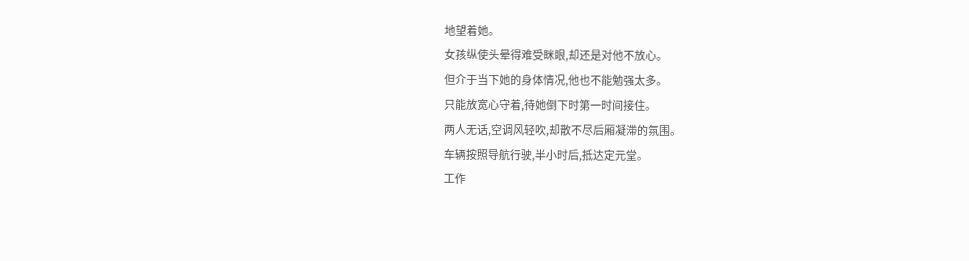地望着她。
女孩纵使头晕得难受眯眼,却还是对他不放心。
但介于当下她的身体情况,他也不能勉强太多。
只能放宽心守着,待她倒下时第一时间接住。
两人无话,空调风轻吹,却散不尽后厢凝滞的氛围。
车辆按照导航行驶,半小时后,抵达定元堂。
工作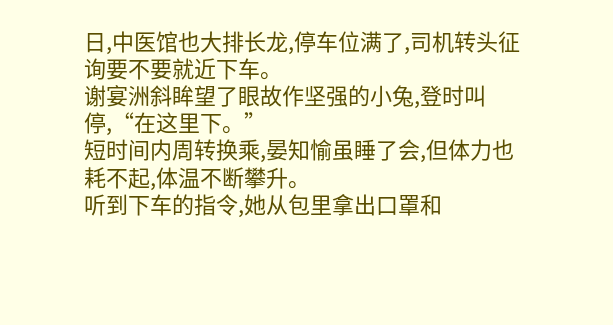日,中医馆也大排长龙,停车位满了,司机转头征询要不要就近下车。
谢宴洲斜眸望了眼故作坚强的小兔,登时叫停,“在这里下。”
短时间内周转换乘,晏知愉虽睡了会,但体力也耗不起,体温不断攀升。
听到下车的指令,她从包里拿出口罩和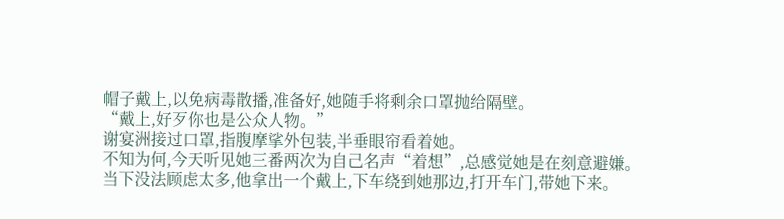帽子戴上,以免病毒散播,准备好,她随手将剩余口罩抛给隔壁。
“戴上,好歹你也是公众人物。”
谢宴洲接过口罩,指腹摩挲外包装,半垂眼帘看着她。
不知为何,今天听见她三番两次为自己名声“着想”,总感觉她是在刻意避嫌。
当下没法顾虑太多,他拿出一个戴上,下车绕到她那边,打开车门,带她下来。